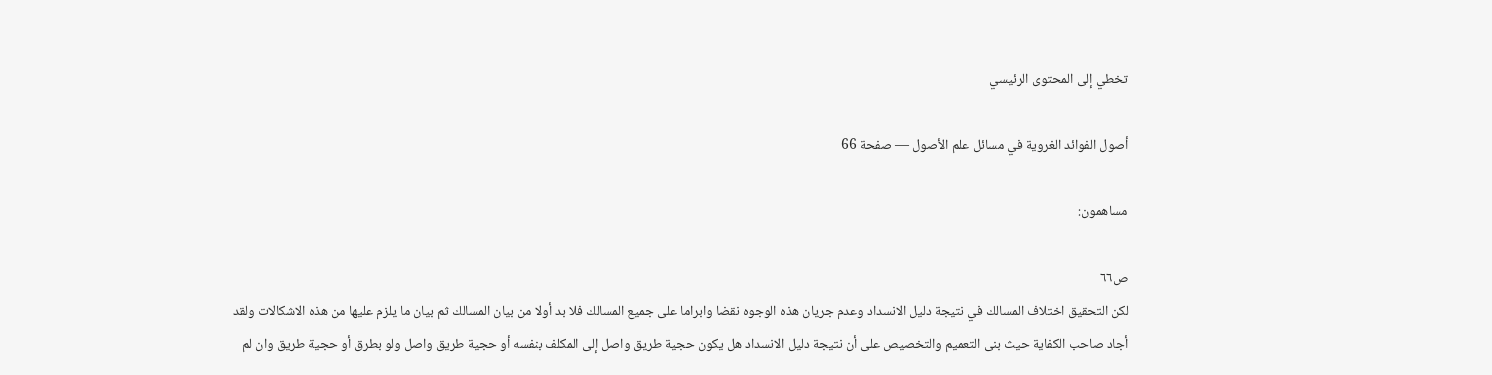تخطي إلى المحتوى الرئيسي

أصول الفوائد الغروية في مسائل علم الأصول — صفحة 66

مساهمون:

ص٦٦
لكن التحقيق اختلاف المسالك في نتيجة دليل الانسداد وعدم جريان هذه الوجوه نقضا وابراما على جميع المسالك فلا بد أولا من بيان المسالك ثم بيان ما يلزم عليها من هذه الاشكالات ولقد أجاد صاحب الكفاية حيث بنى التعميم والتخصيص على أن نتيجة دليل الانسداد هل يكون حجية طريق واصل إلى المكلف بنفسه أو حجية طريق واصل ولو بطرق أو حجية طريق وان لم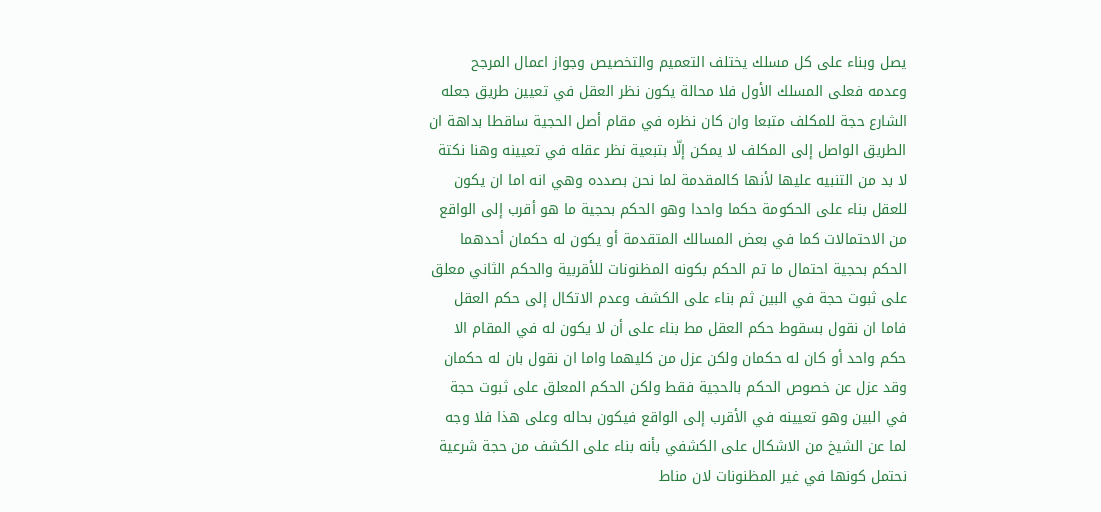يصل وبناء على كل مسلك يختلف التعميم والتخصيص وجواز اعمال المرجح وعدمه فعلى المسلك الأول فلا محالة يكون نظر العقل في تعيين طريق جعله الشارع حجة للمكلف متبعا وان كان نظره في مقام أصل الحجية ساقطا بداهة ان الطريق الواصل إلى المكلف لا يمكن إلّا بتبعية نظر عقله في تعيينه وهنا نكتة لا بد من التنبيه عليها لأنها كالمقدمة لما نحن بصدده وهي انه اما ان يكون للعقل بناء على الحكومة حكما واحدا وهو الحكم بحجية ما هو أقرب إلى الواقع من الاحتمالات كما في بعض المسالك المتقدمة أو يكون له حكمان أحدهما الحكم بحجية احتمال ما تم الحكم بكونه المظنونات للأقربية والحكم الثاني معلق على ثبوت حجة في البين ثم بناء على الكشف وعدم الاتكال إلى حكم العقل فاما ان نقول بسقوط حكم العقل مط بناء على أن لا يكون له في المقام الا حكم واحد أو كان له حكمان ولكن عزل من كليهما واما ان نقول بان له حكمان وقد عزل عن خصوص الحكم بالحجية فقط ولكن الحكم المعلق على ثبوت حجة في البين وهو تعيينه في الأقرب إلى الواقع فيكون بحاله وعلى هذا فلا وجه لما عن الشيخ من الاشكال على الكشفي بأنه بناء على الكشف من حجة شرعية نحتمل كونها في غير المظنونات لان مناط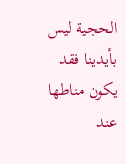الحجية ليس بأيدينا فقد يكون مناطها عند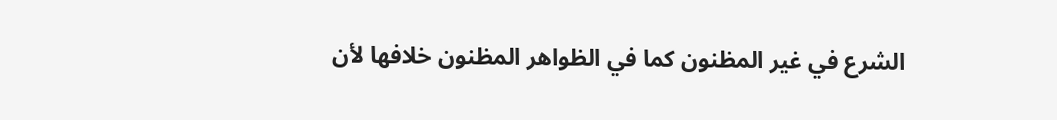الشرع في غير المظنون كما في الظواهر المظنون خلافها لأن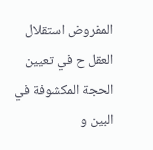المفروض استقلال العقل ح في تعيين الحجة المكشوفة في البين و